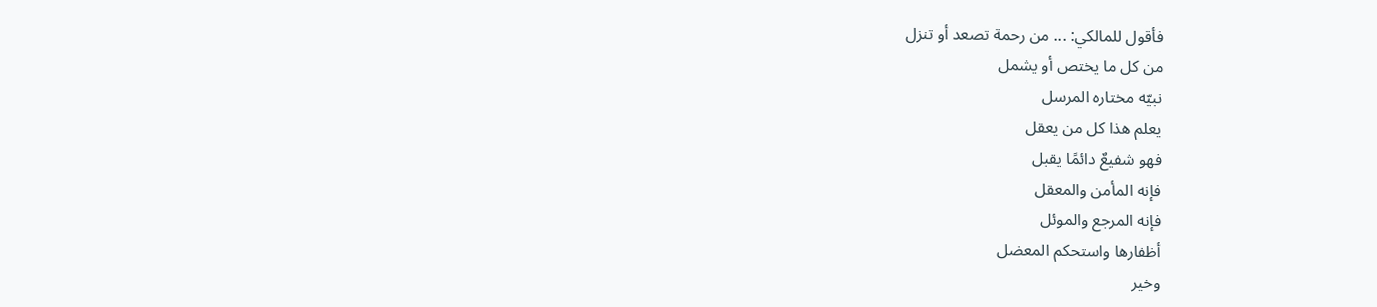فأقول للمالكي: ... من رحمة تصعد أو تنزل
من كل ما يختص أو يشمل
نبيّه مختاره المرسل
يعلم هذا كل من يعقل
فهو شفيعٌ دائمًا يقبل
فإنه المأمن والمعقل
فإنه المرجع والموئل
أظفارها واستحكم المعضل
وخير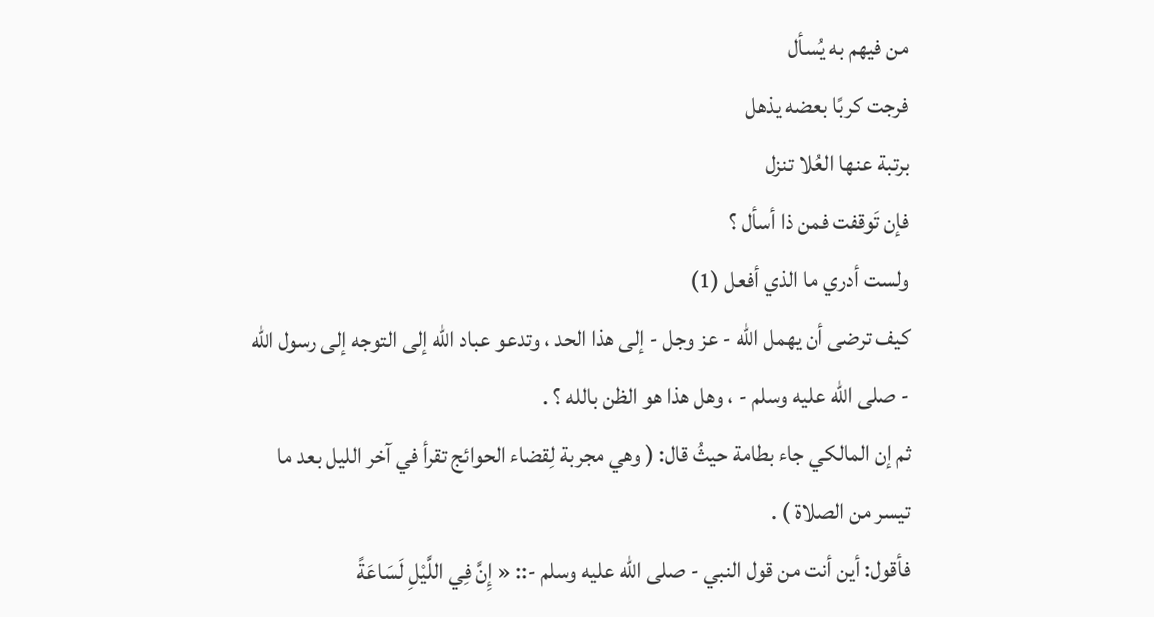من فيهم به يُسأل
فرجت كربًا بعضه يذهل
برتبة عنها العُلا تنزل
فإن تَوقفت فمن ذا أسأل ؟
ولست أدري ما الذي أفعل (1)
كيف ترضى أن يهمل الله - عز وجل - إلى هذا الحد ، وتدعو عباد الله إلى التوجه إلى رسول الله - صلى الله عليه وسلم - ، وهل هذا هو الظن بالله ؟ .
ثم إن المالكي جاء بطامة حيثُ قال: ( وهي مجربة لِقضاء الحوائج تقرأ في آخر الليل بعد ما تيسر من الصلاة ) .
فأقول: أين أنت من قول النبي - صلى الله عليه وسلم -:: « إِنَّ فِي اللَّيْلِ لَسَاعَةً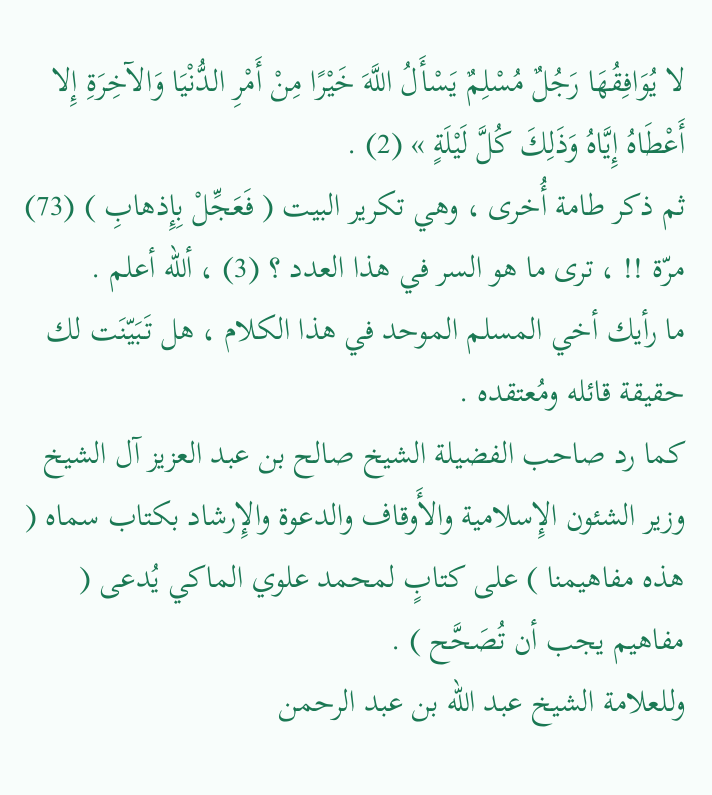لا يُوَافِقُهَا رَجُلٌ مُسْلِمٌ يَسْأَلُ اللَّهَ خَيْرًا مِنْ أَمْرِ الدُّنْيَا وَالآخِرَةِ إِلا أَعْطَاهُ إِيَّاهُ وَذَلِكَ كُلَّ لَيْلَةٍ » (2) .
ثم ذكر طامة أُخرى ، وهي تكرير البيت ( فَعَجِّلْ بِإِذهابِ ) (73) مرّة !! ، ترى ما هو السر في هذا العدد ؟ (3) ، ألله أعلم .
ما رأيك أخي المسلم الموحد في هذا الكلام ، هل تَبَيّنَت لك حقيقة قائله ومُعتقده .
كما رد صاحب الفضيلة الشيخ صالح بن عبد العزيز آل الشيخ وزير الشئون الإِسلامية والأَوقاف والدعوة والإِرشاد بكتاب سماه ( هذه مفاهيمنا ) على كتابٍ لمحمد علوي الماكي يُدعى ( مفاهيم يجب أن تُصَحَّح ) .
وللعلامة الشيخ عبد الله بن عبد الرحمن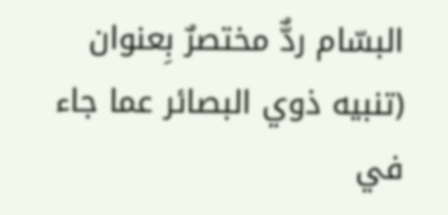البسّام ردٌّ مختصرٌ بِعنوان (تنبيه ذوي البصائر عما جاء في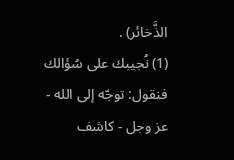الذَّخائر) .
(1) نُجيبك على سُؤالك فنقول: توجّه إلى الله - عز وجل - كاشف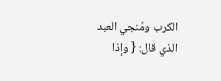الكرب ومُنجي العبد الذي قال: { وإذا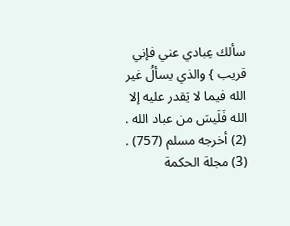سألك عِبادي عني فإني قريب } والذي يسألُ غير الله فيما لا يَقدر عليه إلا الله فَلَيسَ من عباد الله .
(2) أخرجه مسلم (757) .
(3) مجلة الحكمة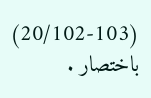(20/102-103) باختصار .